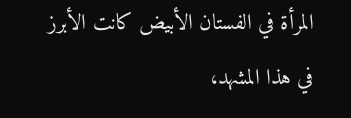المرأة في الفستان الأبيض كانت الأبرز في هذا المشهد،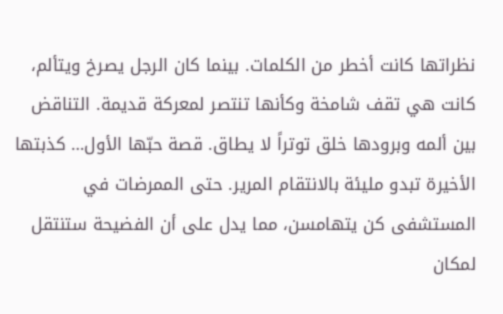نظراتها كانت أخطر من الكلمات. بينما كان الرجل يصرخ ويتألم، كانت هي تقف شامخة وكأنها تنتصر لمعركة قديمة. التناقض بين ألمه وبرودها خلق توتراً لا يطاق. قصة حبّها الأول… كذبتها الأخيرة تبدو مليئة بالانتقام المرير. حتى الممرضات في المستشفى كن يتهامسن، مما يدل على أن الفضيحة ستنتقل لمكان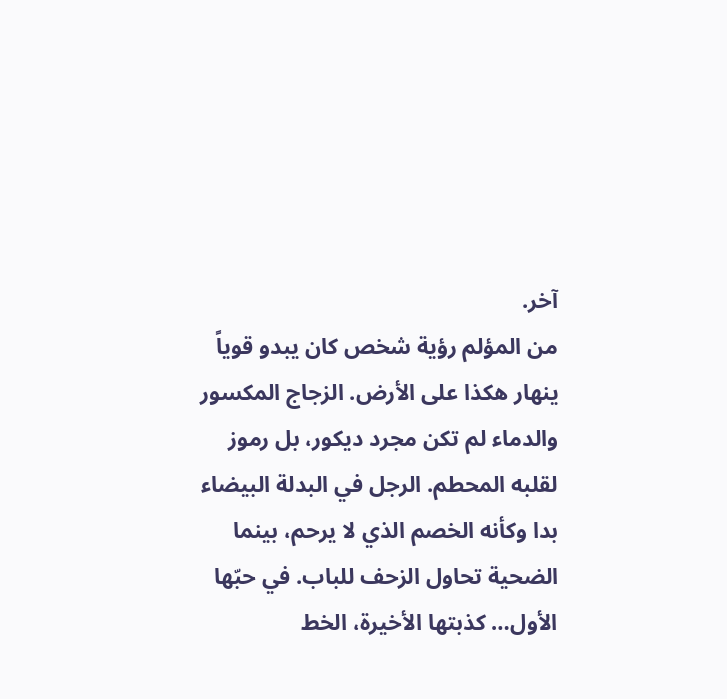آخر.
من المؤلم رؤية شخص كان يبدو قوياً ينهار هكذا على الأرض. الزجاج المكسور والدماء لم تكن مجرد ديكور، بل رموز لقلبه المحطم. الرجل في البدلة البيضاء بدا وكأنه الخصم الذي لا يرحم، بينما الضحية تحاول الزحف للباب. في حبّها الأول… كذبتها الأخيرة، الخط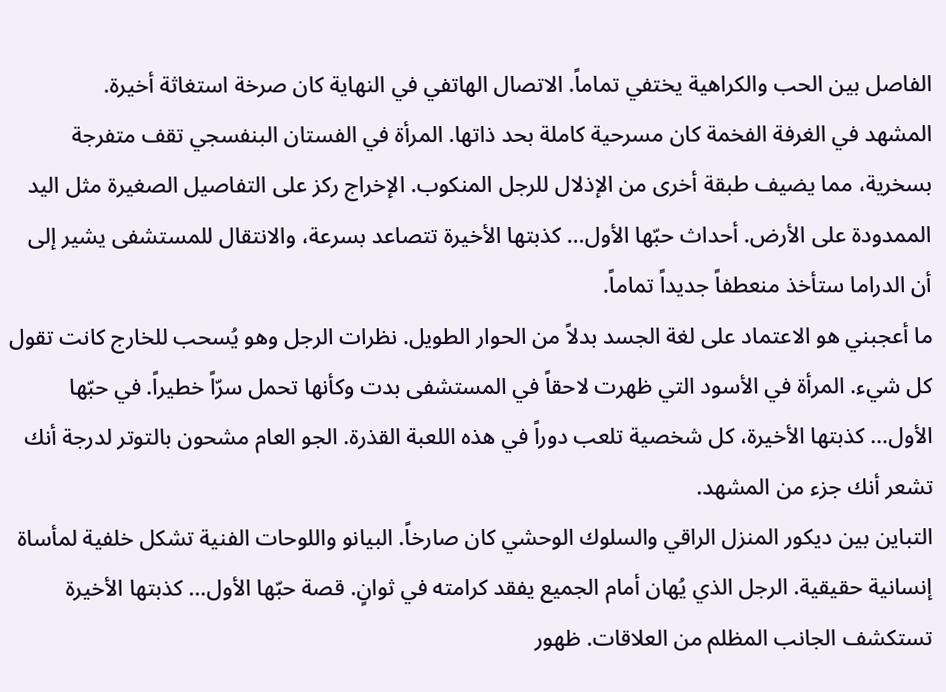الفاصل بين الحب والكراهية يختفي تماماً. الاتصال الهاتفي في النهاية كان صرخة استغاثة أخيرة.
المشهد في الغرفة الفخمة كان مسرحية كاملة بحد ذاتها. المرأة في الفستان البنفسجي تقف متفرجة بسخرية، مما يضيف طبقة أخرى من الإذلال للرجل المنكوب. الإخراج ركز على التفاصيل الصغيرة مثل اليد الممدودة على الأرض. أحداث حبّها الأول… كذبتها الأخيرة تتصاعد بسرعة، والانتقال للمستشفى يشير إلى أن الدراما ستأخذ منعطفاً جديداً تماماً.
ما أعجبني هو الاعتماد على لغة الجسد بدلاً من الحوار الطويل. نظرات الرجل وهو يُسحب للخارج كانت تقول كل شيء. المرأة في الأسود التي ظهرت لاحقاً في المستشفى بدت وكأنها تحمل سرّاً خطيراً. في حبّها الأول… كذبتها الأخيرة، كل شخصية تلعب دوراً في هذه اللعبة القذرة. الجو العام مشحون بالتوتر لدرجة أنك تشعر أنك جزء من المشهد.
التباين بين ديكور المنزل الراقي والسلوك الوحشي كان صارخاً. البيانو واللوحات الفنية تشكل خلفية لمأساة إنسانية حقيقية. الرجل الذي يُهان أمام الجميع يفقد كرامته في ثوانٍ. قصة حبّها الأول… كذبتها الأخيرة تستكشف الجانب المظلم من العلاقات. ظهور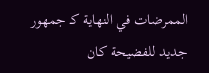الممرضات في النهاية كـ جمهور جديد للفضيحة كان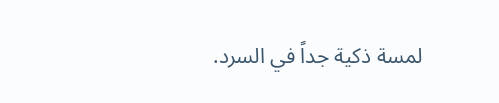لمسة ذكية جداً في السرد.